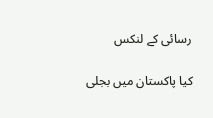رسائی کے لنکس

کیا پاکستان میں بجلی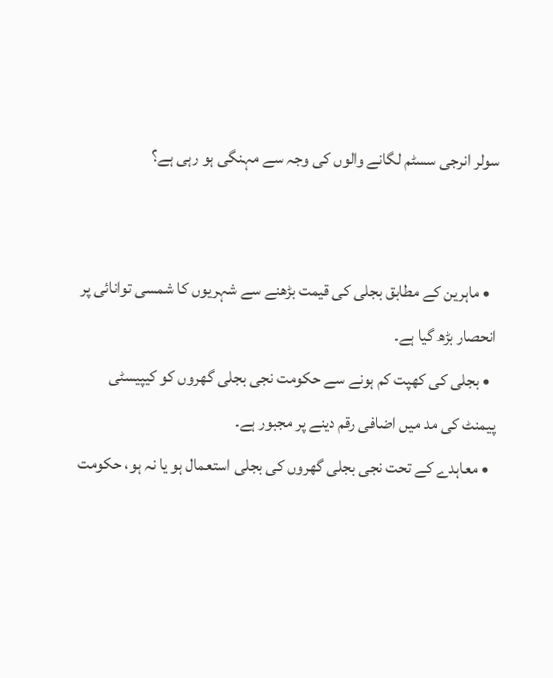سولر انرجی سسٹم لگانے والوں کی وجہ سے مہنگی ہو رہی ہے؟


  • ماہرین کے مطابق بجلی کی قیمت بڑھنے سے شہریوں کا شمسی توانائی پر انحصار بڑھ گیا ہے۔
  • بجلی کی کھپت کم ہونے سے حکومت نجی بجلی گھروں کو کیپیسٹی پیمنٹ کی مد میں اضافی رقم دینے پر مجبور ہے۔
  • معاہدے کے تحت نجی بجلی گھروں کی بجلی استعمال ہو یا نہ ہو، حکومت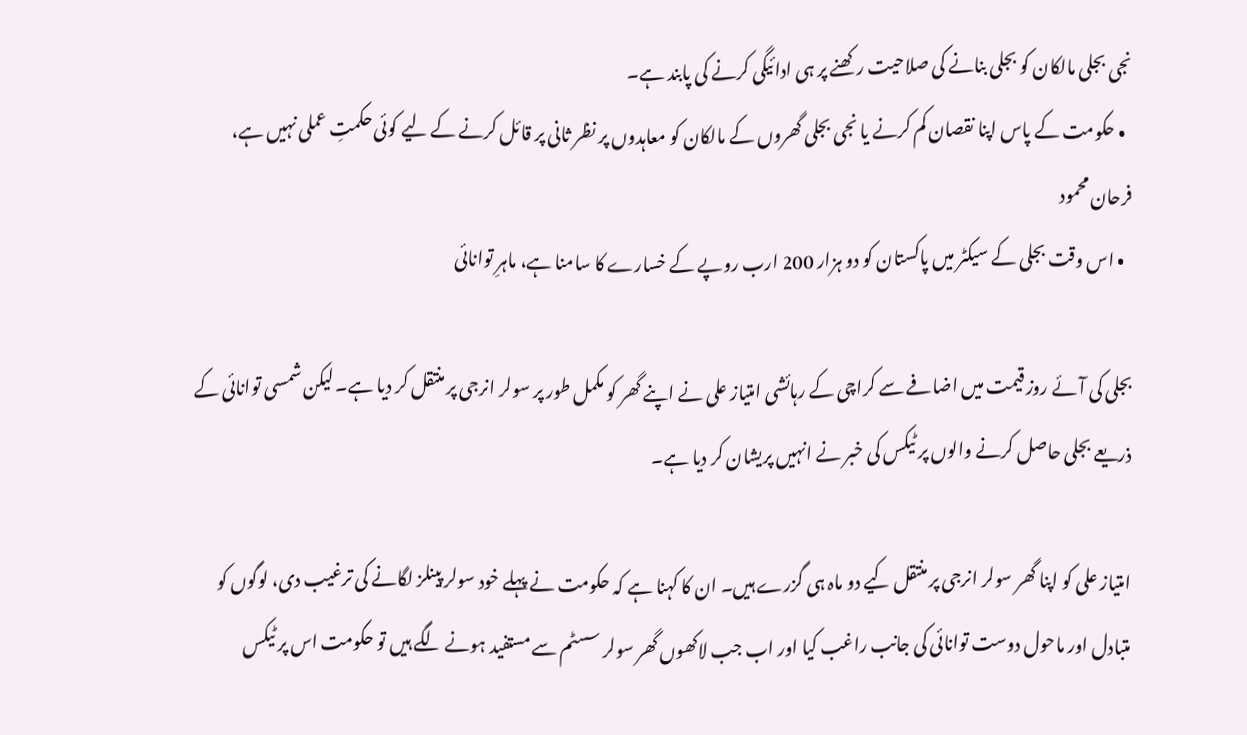نجی بجلی مالکان کو بجلی بنانے کی صلاحیت رکھنے پر ہی ادائیگی کرنے کی پابند ہے۔
  • حکومت کے پاس اپنا نقصان کم کرنے یا نجی بجلی گھروں کے مالکان کو معاہدوں پر نظر ثانی پر قائل کرنے کے لیے کوئی حکمتِ عملی نہیں ہے، فرحان محمود
  • اس وقت بجلی کے سیکٹر میں پاکستان کو دو ہزار 200 ارب روپے کے خسارے کا سامنا ہے، ماہرِ توانائی

بجلی کی آئے روز قیمت میں اضافے سے کراچی کے رہائشی امتیاز علی نے اپنے گھر کو مکمل طور پر سولر انرجی پر منتقل کر دیا ہے۔ لیکن شمسی توانائی کے ذریعے بجلی حاصل کرنے والوں پر ٹیکس کی خبر نے انہیں پریشان کر دیا ہے۔

امتیاز علی کو اپنا گھر سولر انرجی پر منتقل کیے دو ماہ ہی گزرے ہیں۔ ان کا کہنا ہے کہ حکومت نے پہلے خود سولر پینلز لگانے کی ترغیب دی، لوگوں کو متبادل اور ماحول دوست توانائی کی جانب راغب کیا اور اب جب لاکھوں گھر سولر سسٹم سے مستفید ہونے لگے ہیں تو حکومت اس پر ٹیکس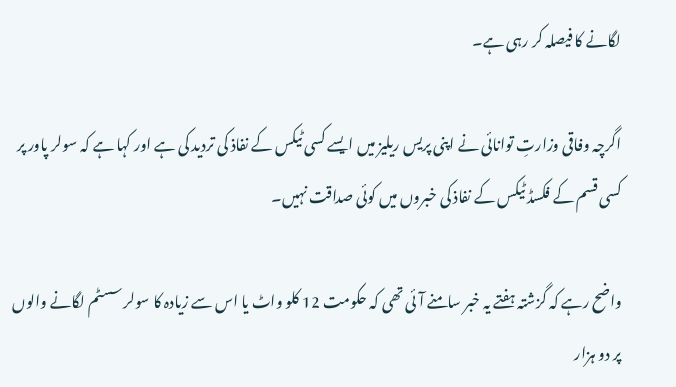لگانے کا فیصلہ کر رہی ہے۔

اگرچہ وفاقی وزارتِ توانائی نے اپنی پریس ریلیز میں ایسے کسی ٹیکس کے نفاذ کی تردید کی ہے اور کہا ہے کہ سولر پاور پر کسی قسم کے فکسڈ ٹیکس کے نفاذ کی خبروں میں کوئی صداقت نہیں۔

واضح رہے کہ گزشتہ ہفتے یہ خبر سامنے آئی تھی کہ حکومت 12 کلو واٹ یا اس سے زیادہ کا سولر سسٹم لگانے والوں پر دو ہزار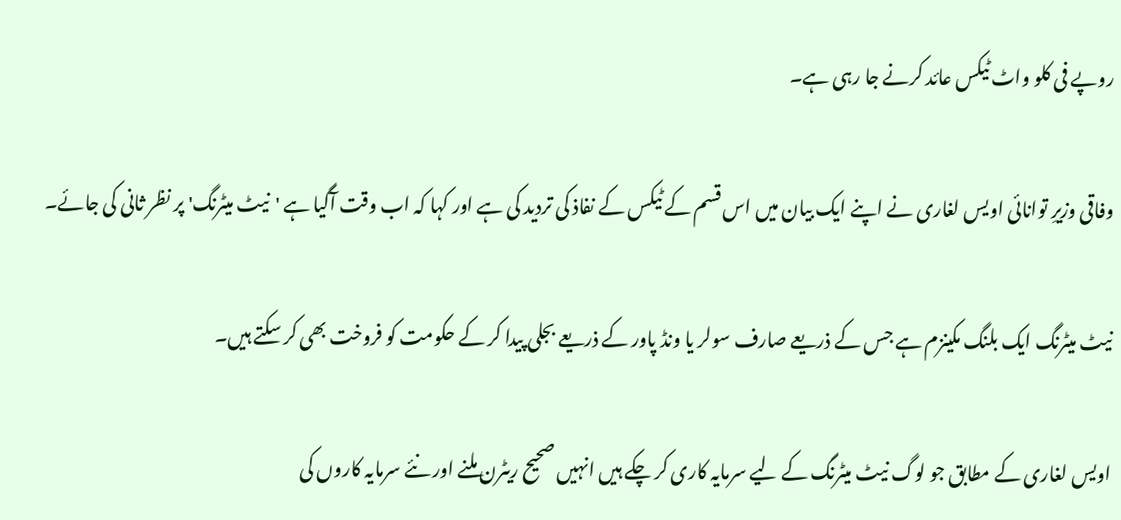روپے فی کلو واٹ ٹیکس عائد کرنے جا رہی ہے۔

وفاقی وزیرِ توانائی اویس لغاری نے اپنے ایک بیان میں اس قسم کے ٹیکس کے نفاذ کی تردید کی ہے اور کہا کہ اب وقت آگیا ہے 'نیٹ میٹرنگ' پر نظر ثانی کی جائے۔

نیٹ میٹرنگ ایک بلنگ مکینزم ہے جس کے ذریعے صارف سولر یا ونڈ پاور کے ذریعے بجلی پیدا کر کے حکومت کو فروخت بھی کر سکتے ہیں۔

اویس لغاری کے مطابق جو لوگ نیٹ میٹرنگ کے لیے سرمایہ کاری کر چکے ہیں انہیں صحیح ریٹرن ملنے اور نئے سرمایہ کاروں کی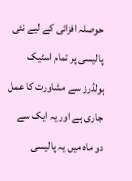حوصلہ افزائی کے لیے نئی پالیسی پر تمام اسٹیک ہولڈرز سے مشاورت کا عمل جاری ہے اور یہ ایک سے دو ماہ میں یہ پالیسی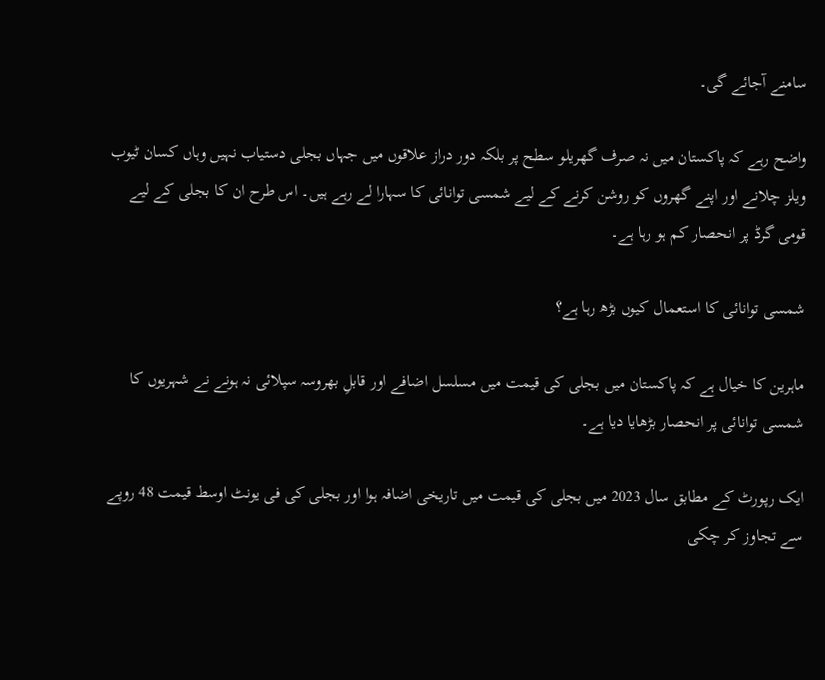سامنے آجائے گی۔

واضح رہے کہ پاکستان میں نہ صرف گھریلو سطح پر بلکہ دور دراز علاقوں میں جہاں بجلی دستیاب نہیں وہاں کسان ٹیوب ویلز چلانے اور اپنے گھروں کو روشن کرنے کے لیے شمسی توانائی کا سہارا لے رہے ہیں۔ اس طرح ان کا بجلی کے لیے قومی گرڈ پر انحصار کم ہو رہا ہے۔

شمسی توانائی کا استعمال کیوں بڑھ رہا ہے؟

ماہرین کا خیال ہے کہ پاکستان میں بجلی کی قیمت میں مسلسل اضافے اور قابلِ بھروسہ سپلائی نہ ہونے نے شہریوں کا شمسی توانائی پر انحصار بڑھایا دیا ہے۔

ایک رپورٹ کے مطابق سال 2023 میں بجلی کی قیمت میں تاریخی اضافہ ہوا اور بجلی کی فی یونٹ اوسط قیمت 48 روپے سے تجاوز کر چکی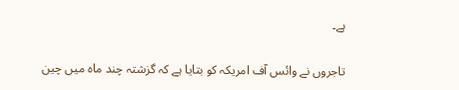ہے۔

تاجروں نے وائس آف امریکہ کو بتایا ہے کہ گزشتہ چند ماہ میں چین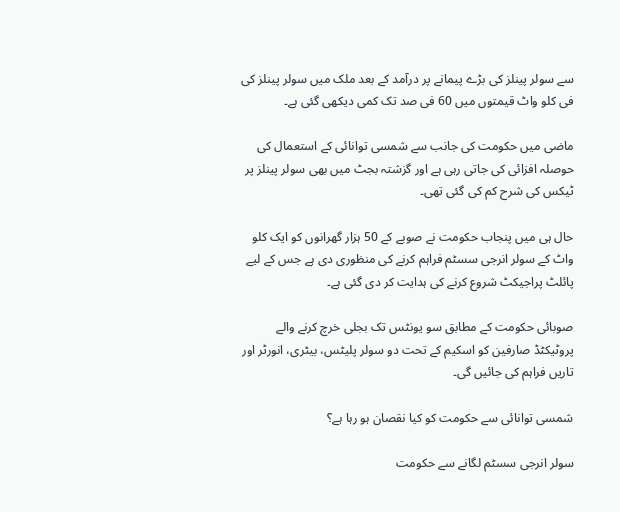سے سولر پینلز کی بڑے پیمانے پر درآمد کے بعد ملک میں سولر پینلز کی فی کلو واٹ قیمتوں میں 60 فی صد تک کمی دیکھی گئی ہے۔

ماضی میں حکومت کی جانب سے شمسی توانائی کے استعمال کی حوصلہ افزائی کی جاتی رہی ہے اور گزشتہ بجٹ میں بھی سولر پینلز پر ٹیکس کی شرح کم کی گئی تھی۔

حال ہی میں پنجاب حکومت نے صوبے کے 50 ہزار گھرانوں کو ایک کلو واٹ کے سولر انرجی سسٹم فراہم کرنے کی منظوری دی ہے جس کے لیے پائلٹ پراجیکٹ شروع کرنے کی ہدایت کر دی گئی ہے۔

صوبائی حکومت کے مطابق سو یونٹس تک بجلی خرچ کرنے والے پروٹیکٹڈ صارفین کو اسکیم کے تحت دو سولر پلیٹس، بیٹری، انورٹر اور تاریں فراہم کی جائیں گی۔

شمسی توانائی سے حکومت کو کیا نقصان ہو رہا ہے؟

سولر انرجی سسٹم لگانے سے حکومت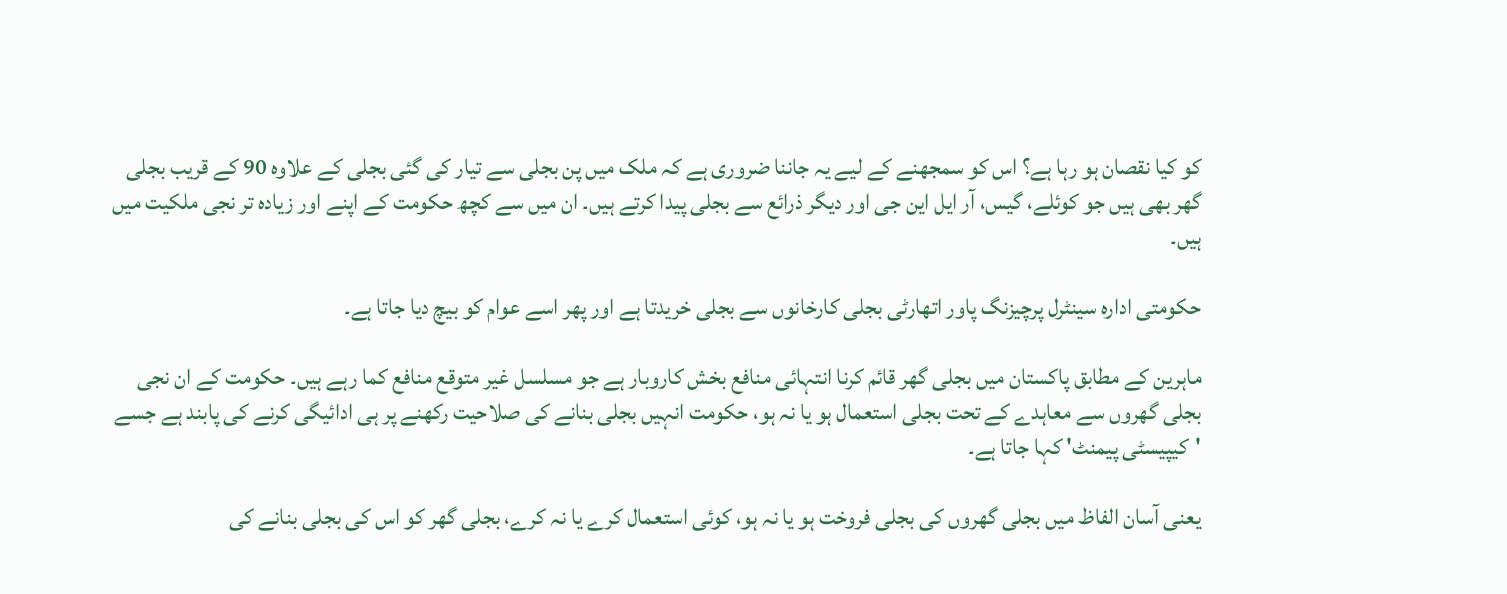کو کیا نقصان ہو رہا ہے؟ اس کو سمجھنے کے لیے یہ جاننا ضروری ہے کہ ملک میں پن بجلی سے تیار کی گئی بجلی کے علاوہ 90 کے قریب بجلی گھر بھی ہیں جو کوئلے، گیس، آر ایل این جی اور دیگر ذرائع سے بجلی پیدا کرتے ہیں۔ ان میں سے کچھ حکومت کے اپنے اور زیادہ تر نجی ملکیت میں ہیں۔

حکومتی ادارہ سینٹرل پرچیزنگ پاور اتھارٹی بجلی کارخانوں سے بجلی خریدتا ہے اور پھر اسے عوام کو بیچ دیا جاتا ہے۔

ماہرین کے مطابق پاکستان میں بجلی گھر قائم کرنا انتہائی منافع بخش کاروبار ہے جو مسلسل غیر متوقع منافع کما رہے ہیں۔ حکومت کے ان نجی بجلی گھروں سے معاہدے کے تحت بجلی استعمال ہو یا نہ ہو، حکومت انہیں بجلی بنانے کی صلاحیت رکھنے پر ہی ادائیگی کرنے کی پابند ہے جسے 'کیپیسٹی پیمنٹ' کہا جاتا ہے۔

یعنی آسان الفاظ میں بجلی گھروں کی بجلی فروخت ہو یا نہ ہو، کوئی استعمال کرے یا نہ کرے، بجلی گھر کو اس کی بجلی بنانے کی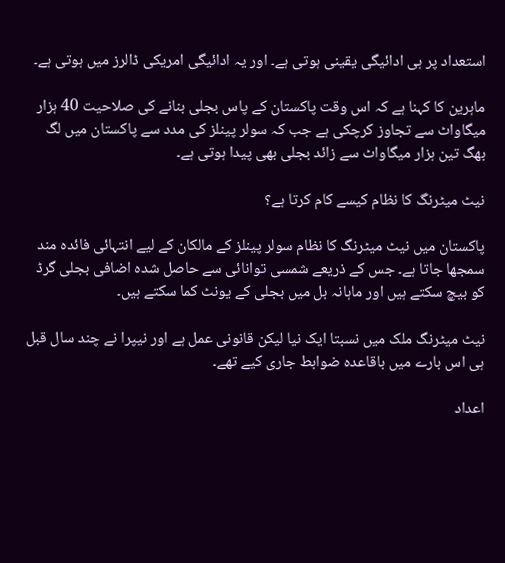استعداد پر ہی ادائیگی یقینی ہوتی ہے۔ اور یہ ادائیگی امریکی ڈالرز میں ہوتی ہے۔

ماہرین کا کہنا ہے کہ اس وقت پاکستان کے پاس بجلی بنانے کی صلاحیت 40 ہزار میگاواٹ سے تجاوز کرچکی ہے جب کہ سولر پینلز کی مدد سے پاکستان میں لگ بھگ تین ہزار میگاواٹ سے زائد بجلی بھی پیدا ہوتی ہے۔

نیٹ میٹرنگ کا نظام کیسے کام کرتا ہے؟

پاکستان میں نیٹ میٹرنگ کا نظام سولر پینلز کے مالکان کے لیے انتہائی فائدہ مند سمجھا جاتا ہے۔ جس کے ذریعے شمسی توانائی سے حاصل شدہ اضافی بجلی گرڈ کو بیچ سکتے ہیں اور ماہانہ بل میں بجلی کے یونٹ کما سکتے ہیں۔

نیٹ میٹرنگ ملک میں نسبتا ایک نیا لیکن قانونی عمل ہے اور نیپرا نے چند سال قبل ہی اس بارے میں باقاعدہ ضوابط جاری کیے تھے۔

اعداد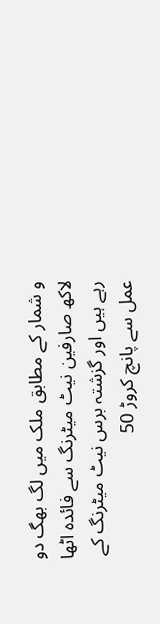و شمار کے مطابق ملک میں لگ بھگ دو لاکھ صارفین نیٹ میٹرنگ سے فائدہ اٹھا رہے ہیں اور گزشتہ برس نیٹ میٹرنگ کے عمل سے پانچ کروڑ 50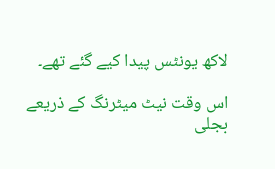لاکھ یونٹس پیدا کیے گئے تھے۔

اس وقت نیٹ میٹرنگ کے ذریعے بجلی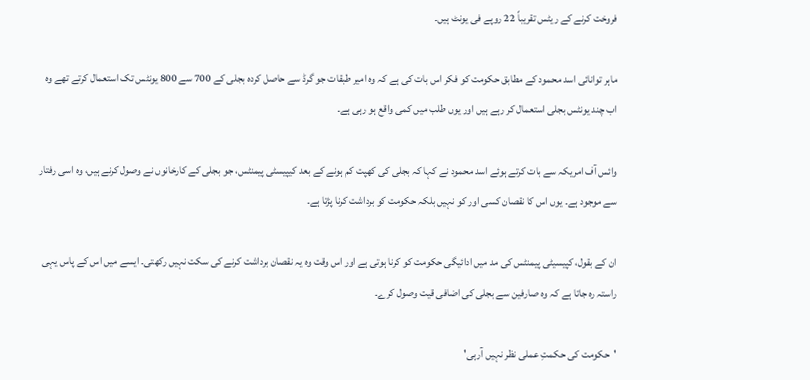فروخت کرنے کے ریٹس تقریباً 22 روپے فی یونٹ ہیں۔

ماہر توانائی اسد محمود کے مطابق حکومت کو فکر اس بات کی ہے کہ وہ امیر طبقات جو گرڈ سے حاصل کردہ بجلی کے 700 سے 800 یونٹس تک استعمال کرتے تھے وہ اب چند یونٹس بجلی استعمال کر رہے ہیں اور یوں طلب میں کمی واقع ہو رہی ہے۔

وائس آف امریکہ سے بات کرتے ہوئے اسد محمود نے کہا کہ بجلی کی کھپت کم ہونے کے بعد کیپیسٹی پیمنٹس، جو بجلی کے کارخانوں نے وصول کرنے ہیں، وہ اسی رفتار سے موجود ہے۔ یوں اس کا نقصان کسی اور کو نہیں بلکہ حکومت کو برداشت کرنا پڑتا ہے۔

ان کے بقول، کپیسیٹی پیمنٹس کی مد میں ادائیگی حکومت کو کرنا ہوتی ہے اور اس وقت وہ یہ نقصان برداشت کرنے کی سکت نہیں رکھتی۔ ایسے میں اس کے پاس یہی راستہ رہ جاتا ہے کہ وہ صارفین سے بجلی کی اضافی قیت وصول کرے۔

'حکومت کی حکمتِ عملی نظر نہیں آرہی'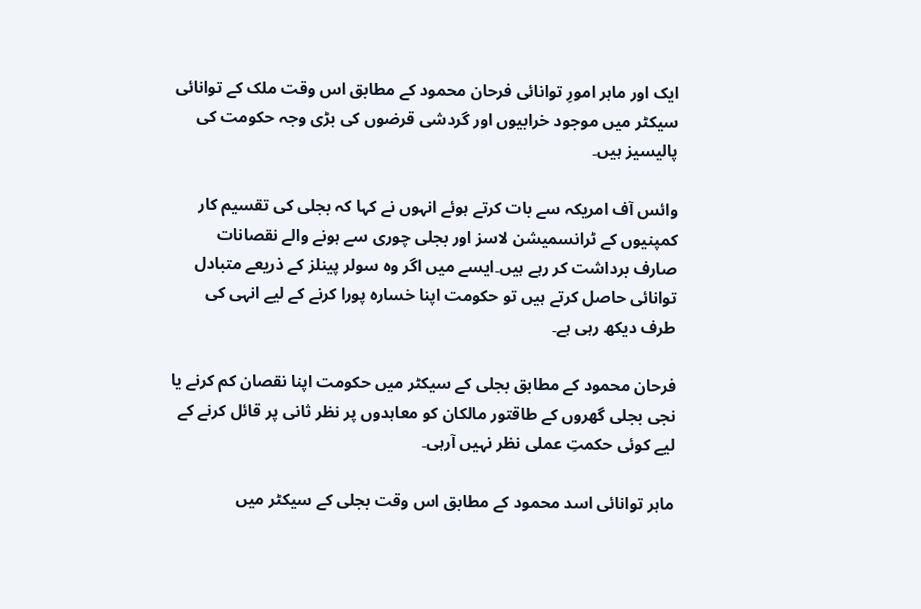ایک اور ماہر امورِ توانائی فرحان محمود کے مطابق اس وقت ملک کے توانائی سیکٹر میں موجود خرابیوں اور گردشی قرضوں کی بڑی وجہ حکومت کی پالیسیز ہیں۔

وائس آف امریکہ سے بات کرتے ہوئے انہوں نے کہا کہ بجلی کی تقسیم کار کمپنیوں کے ٹرانسمیشن لاسز اور بجلی چوری سے ہونے والے نقصانات صارف برداشت کر رہے ہیں۔ایسے میں اگر وہ سولر پینلز کے ذریعے متبادل توانائی حاصل کرتے ہیں تو حکومت اپنا خسارہ پورا کرنے کے لیے انہی کی طرف دیکھ رہی ہے۔

فرحان محمود کے مطابق بجلی کے سیکٹر میں حکومت اپنا نقصان کم کرنے یا نجی بجلی گھروں کے طاقتور مالکان کو معاہدوں پر نظر ثانی پر قائل کرنے کے لیے کوئی حکمتِ عملی نظر نہیں آرہی۔

ماہر توانائی اسد محمود کے مطابق اس وقت بجلی کے سیکٹر میں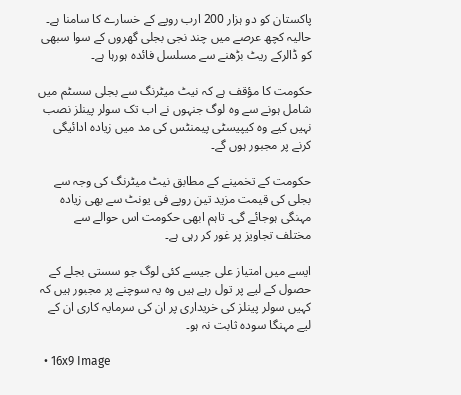پاکستان کو دو ہزار 200 ارب روپے کے خسارے کا سامنا ہے۔ حالیہ کچھ عرصے میں چند نجی بجلی گھروں کے سوا سبھی کو ڈالرکے ریٹ بڑھنے سے مسلسل فائدہ ہورہا ہے۔

حکومت کا مؤقف ہے کہ نیٹ میٹرنگ سے بجلی سسٹم میں شامل ہونے سے وہ لوگ جنہوں نے اب تک سولر پینلز نصب نہیں کیے وہ کیپیسٹی پیمنٹس کی مد میں زیادہ ادائیگی کرنے پر مجبور ہوں گے۔

حکومت کے تخمینے کے مطابق نیٹ میٹرنگ کی وجہ سے بجلی کی قیمت مزید تین روپے فی یونٹ سے بھی زیادہ مہنگی ہوجائے گی۔ تاہم ابھی حکومت اس حوالے سے مختلف تجاویز پر غور کر رہی ہے۔

ایسے میں امتیاز علی جیسے کئی لوگ جو سستی بجلے کے حصول کے لیے پر تول رہے ہیں وہ یہ سوچنے پر مجبور ہیں کہ کہیں سولر پینلز کی خریداری پر ان کی سرمایہ کاری ان کے لیے مہنگا سودہ ثابت نہ ہو۔

  • 16x9 Image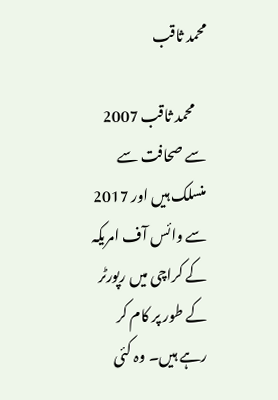محمد ثاقب

    محمد ثاقب 2007 سے صحافت سے منسلک ہیں اور 2017 سے وائس آف امریکہ کے کراچی میں رپورٹر کے طور پر کام کر رہے ہیں۔ وہ کئی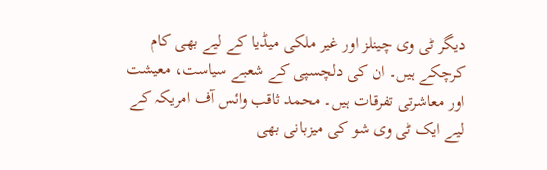دیگر ٹی وی چینلز اور غیر ملکی میڈیا کے لیے بھی کام کرچکے ہیں۔ ان کی دلچسپی کے شعبے سیاست، معیشت اور معاشرتی تفرقات ہیں۔ محمد ثاقب وائس آف امریکہ کے لیے ایک ٹی وی شو کی میزبانی بھی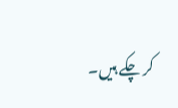کر چکے ہیں۔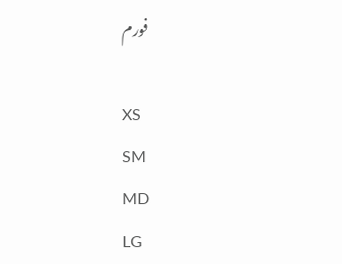فورم

XS
SM
MD
LG